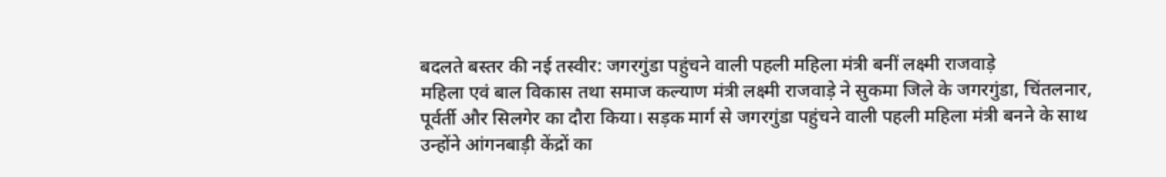बदलते बस्तर की नई तस्वीर: जगरगुंडा पहुंचने वाली पहली महिला मंत्री बनीं लक्ष्मी राजवाड़े
महिला एवं बाल विकास तथा समाज कल्याण मंत्री लक्ष्मी राजवाड़े ने सुकमा जिले के जगरगुंडा, चिंतलनार, पूर्वर्ती और सिलगेर का दौरा किया। सड़क मार्ग से जगरगुंडा पहुंचने वाली पहली महिला मंत्री बनने के साथ उन्होंने आंगनबाड़ी केंद्रों का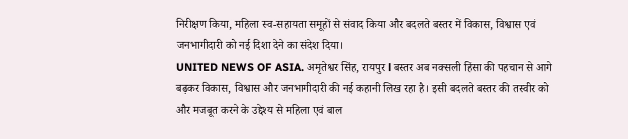निरीक्षण किया, महिला स्व-सहायता समूहों से संवाद किया और बदलते बस्तर में विकास, विश्वास एवं जनभागीदारी को नई दिशा देने का संदेश दिया।
UNITED NEWS OF ASIA. अमृतेश्वर सिंह, रायपुर l बस्तर अब नक्सली हिंसा की पहचान से आगे बढ़कर विकास, विश्वास और जनभागीदारी की नई कहानी लिख रहा है। इसी बदलते बस्तर की तस्वीर को और मजबूत करने के उद्देश्य से महिला एवं बाल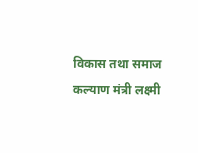विकास तथा समाज कल्याण मंत्री लक्ष्मी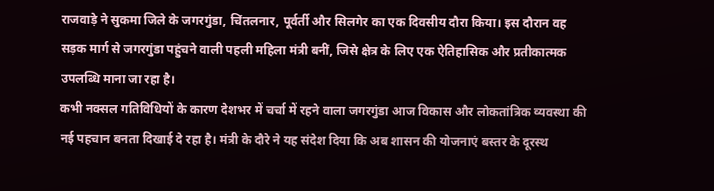राजवाड़े ने सुकमा जिले के जगरगुंडा, चिंतलनार, पूर्वर्ती और सिलगेर का एक दिवसीय दौरा किया। इस दौरान वह सड़क मार्ग से जगरगुंडा पहुंचने वाली पहली महिला मंत्री बनीं, जिसे क्षेत्र के लिए एक ऐतिहासिक और प्रतीकात्मक उपलब्धि माना जा रहा है।
कभी नक्सल गतिविधियों के कारण देशभर में चर्चा में रहने वाला जगरगुंडा आज विकास और लोकतांत्रिक व्यवस्था की नई पहचान बनता दिखाई दे रहा है। मंत्री के दौरे ने यह संदेश दिया कि अब शासन की योजनाएं बस्तर के दूरस्थ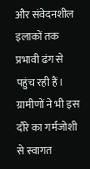और संवेदनशील इलाकों तक प्रभावी ढंग से पहुंच रही हैं। ग्रामीणों ने भी इस दौरे का गर्मजोशी से स्वागत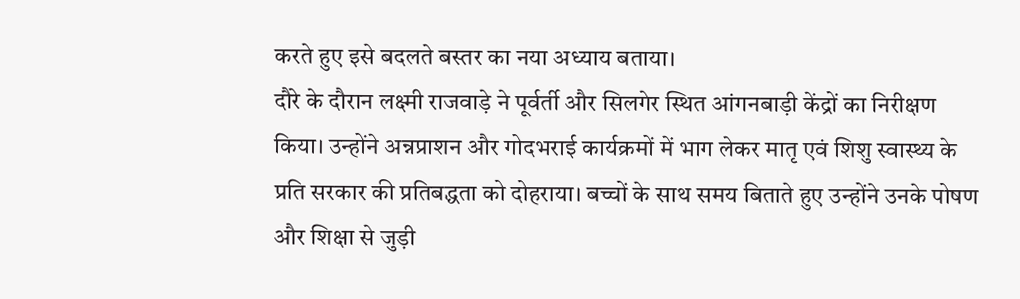करते हुए इसे बदलते बस्तर का नया अध्याय बताया।
दौरे के दौरान लक्ष्मी राजवाड़े ने पूर्वर्ती और सिलगेर स्थित आंगनबाड़ी केंद्रों का निरीक्षण किया। उन्होंने अन्नप्राशन और गोदभराई कार्यक्रमों में भाग लेकर मातृ एवं शिशु स्वास्थ्य के प्रति सरकार की प्रतिबद्धता को दोहराया। बच्चों के साथ समय बिताते हुए उन्होंने उनके पोषण और शिक्षा से जुड़ी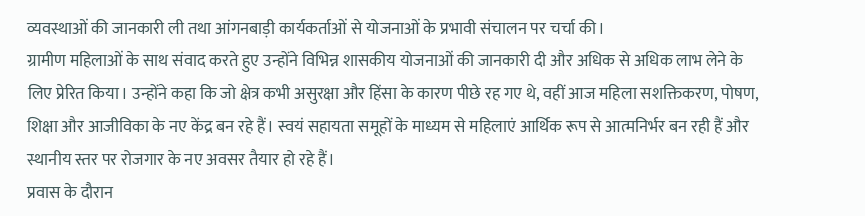व्यवस्थाओं की जानकारी ली तथा आंगनबाड़ी कार्यकर्ताओं से योजनाओं के प्रभावी संचालन पर चर्चा की।
ग्रामीण महिलाओं के साथ संवाद करते हुए उन्होंने विभिन्न शासकीय योजनाओं की जानकारी दी और अधिक से अधिक लाभ लेने के लिए प्रेरित किया। उन्होंने कहा कि जो क्षेत्र कभी असुरक्षा और हिंसा के कारण पीछे रह गए थे, वहीं आज महिला सशक्तिकरण, पोषण, शिक्षा और आजीविका के नए केंद्र बन रहे हैं। स्वयं सहायता समूहों के माध्यम से महिलाएं आर्थिक रूप से आत्मनिर्भर बन रही हैं और स्थानीय स्तर पर रोजगार के नए अवसर तैयार हो रहे हैं।
प्रवास के दौरान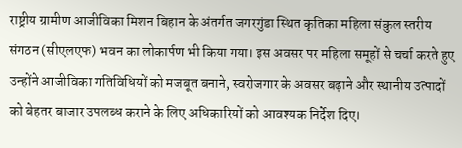राष्ट्रीय ग्रामीण आजीविका मिशन बिहान के अंतर्गत जगरगुंडा स्थित कृतिका महिला संकुल स्तरीय संगठन (सीएलएफ) भवन का लोकार्पण भी किया गया। इस अवसर पर महिला समूहों से चर्चा करते हुए उन्होंने आजीविका गतिविधियों को मजबूत बनाने, स्वरोजगार के अवसर बढ़ाने और स्थानीय उत्पादों को बेहतर बाजार उपलब्ध कराने के लिए अधिकारियों को आवश्यक निर्देश दिए।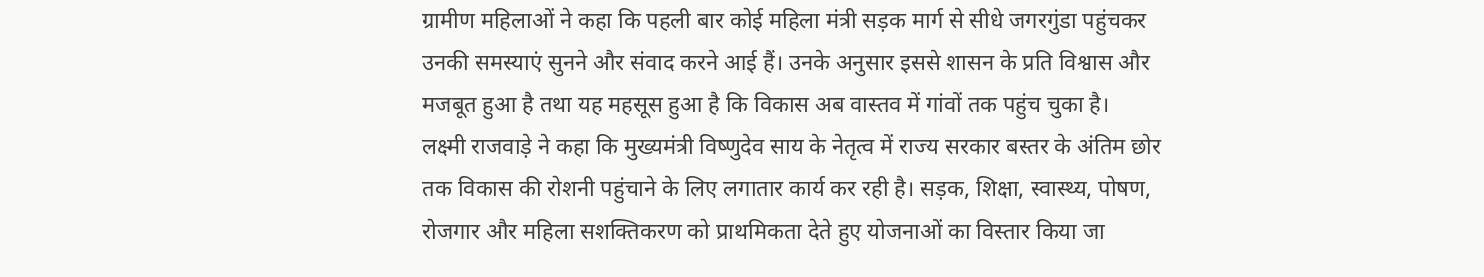ग्रामीण महिलाओं ने कहा कि पहली बार कोई महिला मंत्री सड़क मार्ग से सीधे जगरगुंडा पहुंचकर उनकी समस्याएं सुनने और संवाद करने आई हैं। उनके अनुसार इससे शासन के प्रति विश्वास और मजबूत हुआ है तथा यह महसूस हुआ है कि विकास अब वास्तव में गांवों तक पहुंच चुका है।
लक्ष्मी राजवाड़े ने कहा कि मुख्यमंत्री विष्णुदेव साय के नेतृत्व में राज्य सरकार बस्तर के अंतिम छोर तक विकास की रोशनी पहुंचाने के लिए लगातार कार्य कर रही है। सड़क, शिक्षा, स्वास्थ्य, पोषण, रोजगार और महिला सशक्तिकरण को प्राथमिकता देते हुए योजनाओं का विस्तार किया जा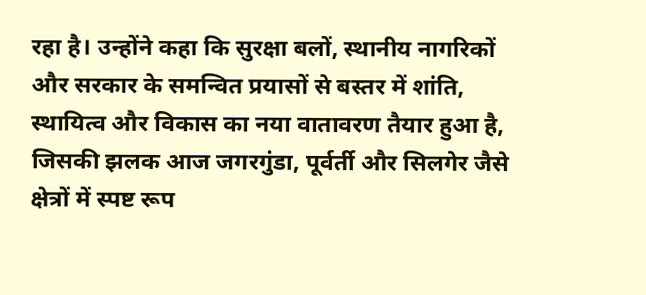रहा है। उन्होंने कहा कि सुरक्षा बलों, स्थानीय नागरिकों और सरकार के समन्वित प्रयासों से बस्तर में शांति, स्थायित्व और विकास का नया वातावरण तैयार हुआ है, जिसकी झलक आज जगरगुंडा, पूर्वर्ती और सिलगेर जैसे क्षेत्रों में स्पष्ट रूप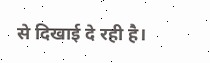से दिखाई दे रही है।